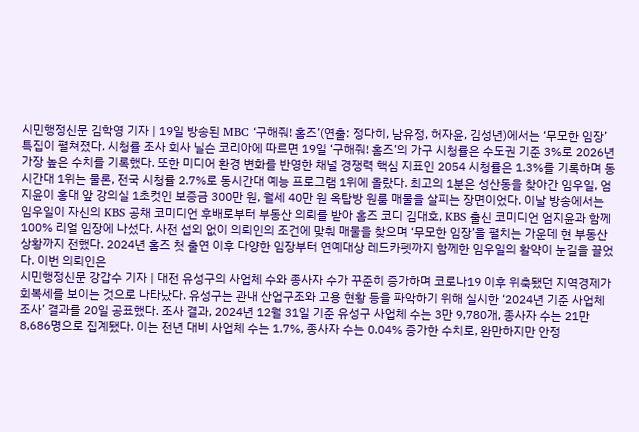시민행정신문 김학영 기자 | 19일 방송된 MBC ‘구해줘! 홈즈’(연출: 정다히, 남유정, 허자윤, 김성년)에서는 ‘무모한 임장’ 특집이 펼쳐졌다. 시청률 조사 회사 닐슨 코리아에 따르면 19일 ‘구해줘! 홈즈’의 가구 시청률은 수도권 기준 3%로 2026년 가장 높은 수치를 기록했다. 또한 미디어 환경 변화를 반영한 채널 경쟁력 핵심 지표인 2054 시청률은 1.3%를 기록하며 동시간대 1위는 물론, 전국 시청률 2.7%로 동시간대 예능 프로그램 1위에 올랐다. 최고의 1분은 성산동을 찾아간 임우일, 엄지윤이 홍대 앞 강의실 1초컷인 보증금 300만 원, 월세 40만 원 옥탑방 원룸 매물을 살피는 장면이었다. 이날 방송에서는 임우일이 자신의 KBS 공채 코미디언 후배로부터 부동산 의뢰를 받아 홈즈 코디 김대호, KBS 출신 코미디언 엄지윤과 함께 100% 리얼 임장에 나섰다. 사전 섭외 없이 의뢰인의 조건에 맞춰 매물을 찾으며 ‘무모한 임장’을 펼치는 가운데 현 부동산 상황까지 전했다. 2024년 홈즈 첫 출연 이후 다양한 임장부터 연예대상 레드카펫까지 함께한 임우일의 활약이 눈길을 끌었다. 이번 의뢰인은
시민행정신문 강갑수 기자 | 대전 유성구의 사업체 수와 종사자 수가 꾸준히 증가하며 코로나19 이후 위축됐던 지역경제가 회복세를 보이는 것으로 나타났다. 유성구는 관내 산업구조와 고용 현황 등을 파악하기 위해 실시한 ‘2024년 기준 사업체조사’ 결과를 20일 공표했다. 조사 결과, 2024년 12월 31일 기준 유성구 사업체 수는 3만 9,780개, 종사자 수는 21만 8,686명으로 집계됐다. 이는 전년 대비 사업체 수는 1.7%, 종사자 수는 0.04% 증가한 수치로, 완만하지만 안정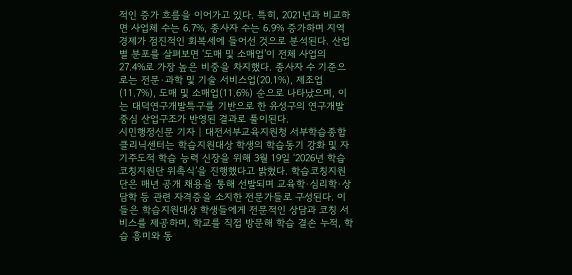적인 증가 흐름을 이어가고 있다. 특히, 2021년과 비교하면 사업체 수는 6.7%, 종사자 수는 6.9% 증가하며 지역경제가 점진적인 회복세에 들어선 것으로 분석된다. 산업별 분포를 살펴보면 ‘도매 및 소매업’이 전체 사업의 27.4%로 가장 높은 비중을 차지했다. 종사자 수 기준으로는 전문·과학 및 기술 서비스업(20.1%), 제조업(11.7%), 도매 및 소매업(11.6%) 순으로 나타났으며, 이는 대덕연구개발특구를 기반으로 한 유성구의 연구개발 중심 산업구조가 반영된 결과로 풀이된다.
시민행정신문 기자 | 대전서부교육지원청 서부학습종합클리닉센터는 학습지원대상 학생의 학습동기 강화 및 자기주도적 학습 능력 신장을 위해 3월 19일 ‘2026년 학습코칭지원단 위촉식’을 진행했다고 밝혔다. 학습코칭지원단은 매년 공개 채용을 통해 선발되며 교육학·심리학·상담학 등 관련 자격증을 소지한 전문가들로 구성된다. 이들은 학습지원대상 학생들에게 전문적인 상담과 코칭 서비스를 제공하며, 학교를 직접 방문해 학습 결손 누적, 학습 흥미와 동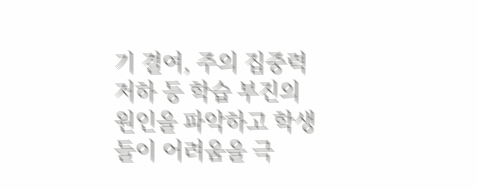기 결여, 주의 집중력 저하 등 학습 부진의 원인을 파악하고 학생들이 어려움을 극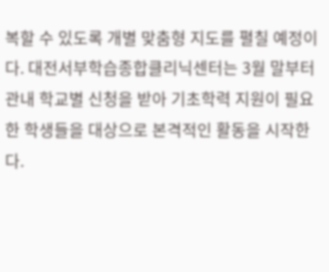복할 수 있도록 개별 맞춤형 지도를 펼칠 예정이다. 대전서부학습종합클리닉센터는 3월 말부터 관내 학교별 신청을 받아 기초학력 지원이 필요한 학생들을 대상으로 본격적인 활동을 시작한다.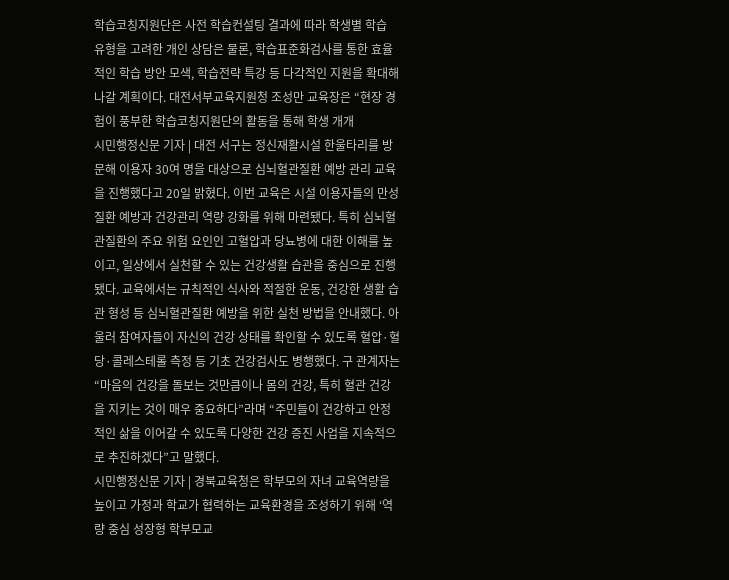학습코칭지원단은 사전 학습컨설팅 결과에 따라 학생별 학습 유형을 고려한 개인 상담은 물론, 학습표준화검사를 통한 효율적인 학습 방안 모색, 학습전략 특강 등 다각적인 지원을 확대해 나갈 계획이다. 대전서부교육지원청 조성만 교육장은 “현장 경험이 풍부한 학습코칭지원단의 활동을 통해 학생 개개
시민행정신문 기자 | 대전 서구는 정신재활시설 한울타리를 방문해 이용자 30여 명을 대상으로 심뇌혈관질환 예방 관리 교육을 진행했다고 20일 밝혔다. 이번 교육은 시설 이용자들의 만성질환 예방과 건강관리 역량 강화를 위해 마련됐다. 특히 심뇌혈관질환의 주요 위험 요인인 고혈압과 당뇨병에 대한 이해를 높이고, 일상에서 실천할 수 있는 건강생활 습관을 중심으로 진행됐다. 교육에서는 규칙적인 식사와 적절한 운동, 건강한 생활 습관 형성 등 심뇌혈관질환 예방을 위한 실천 방법을 안내했다. 아울러 참여자들이 자신의 건강 상태를 확인할 수 있도록 혈압·혈당·콜레스테롤 측정 등 기초 건강검사도 병행했다. 구 관계자는“마음의 건강을 돌보는 것만큼이나 몸의 건강, 특히 혈관 건강을 지키는 것이 매우 중요하다”라며 “주민들이 건강하고 안정적인 삶을 이어갈 수 있도록 다양한 건강 증진 사업을 지속적으로 추진하겠다”고 말했다.
시민행정신문 기자 | 경북교육청은 학부모의 자녀 교육역량을 높이고 가정과 학교가 협력하는 교육환경을 조성하기 위해 ‘역량 중심 성장형 학부모교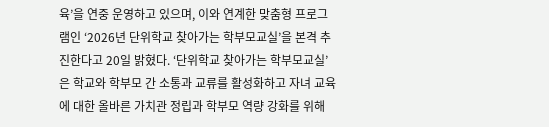육’을 연중 운영하고 있으며, 이와 연계한 맞춤형 프로그램인 ‘2026년 단위학교 찾아가는 학부모교실’을 본격 추진한다고 20일 밝혔다. ‘단위학교 찾아가는 학부모교실’은 학교와 학부모 간 소통과 교류를 활성화하고 자녀 교육에 대한 올바른 가치관 정립과 학부모 역량 강화를 위해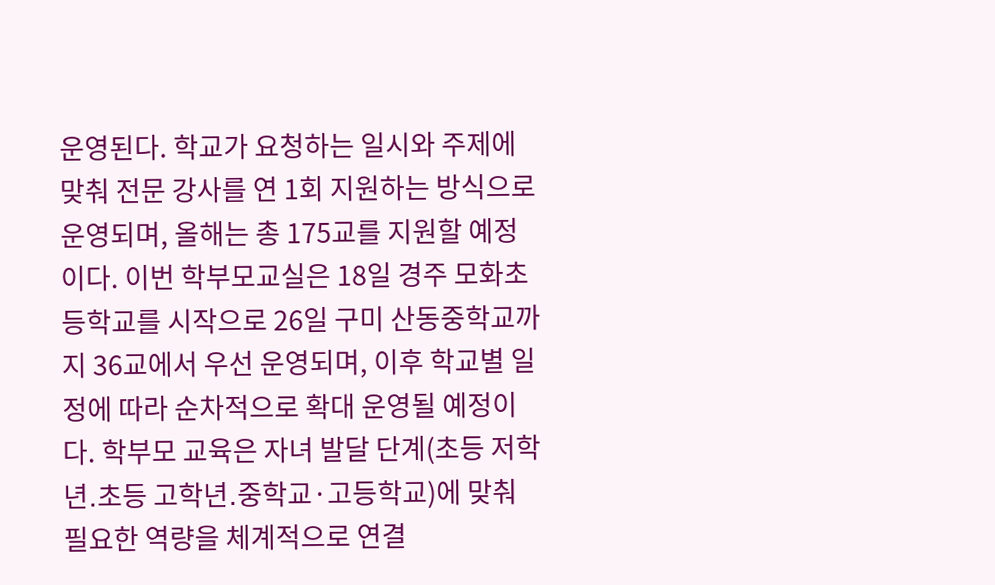운영된다. 학교가 요청하는 일시와 주제에 맞춰 전문 강사를 연 1회 지원하는 방식으로 운영되며, 올해는 총 175교를 지원할 예정이다. 이번 학부모교실은 18일 경주 모화초등학교를 시작으로 26일 구미 산동중학교까지 36교에서 우선 운영되며, 이후 학교별 일정에 따라 순차적으로 확대 운영될 예정이다. 학부모 교육은 자녀 발달 단계(초등 저학년․초등 고학년․중학교·고등학교)에 맞춰 필요한 역량을 체계적으로 연결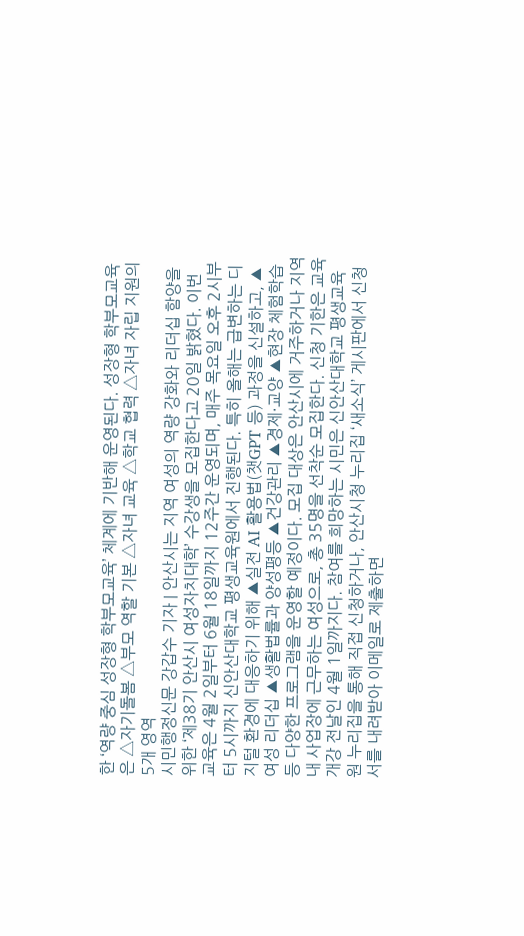한 ‘역량 중심 성장형 학부모교육’ 체계에 기반해 운영된다. 성장형 학부모교육은 △자기돌봄 △부모 역할 기본 △자녀 교육 △학교 협력 △자녀 자립 지원의 5개 영역
시민행정신문 강갑수 기자 | 안산시는 지역 여성의 역량 강화와 리더십 함양을 위한 ‘제38기 안산시 여성자치대학’ 수강생을 모집한다고 20일 밝혔다. 이번 교육은 4월 2일부터 6월 18일까지 12주간 운영되며, 매주 목요일 오후 2시부터 5시까지 신안산대학교 평생교육원에서 진행된다. 특히 올해는 급변하는 디지털 환경에 대응하기 위해 ▲실전 AI 활용법(챗GPT 등) 과정을 신설하고, ▲여성 리더십 ▲생활법률과 양성평등 ▲건강관리 ▲경제·교양 ▲현장 체험학습 등 다양한 프로그램을 운영할 예정이다. 모집 대상은 안산시에 거주하거나 지역 내 사업장에 근무하는 여성으로, 총 35명을 선착순 모집한다. 신청 기한은 교육 개강 전날인 4월 1일까지다. 참여를 희망하는 시민은 신안산대학교 평생교육원 누리집을 통해 직접 신청하거나, 안산시청 누리집 ‘새소식’ 게시판에서 신청서를 내려받아 이메일로 제출하면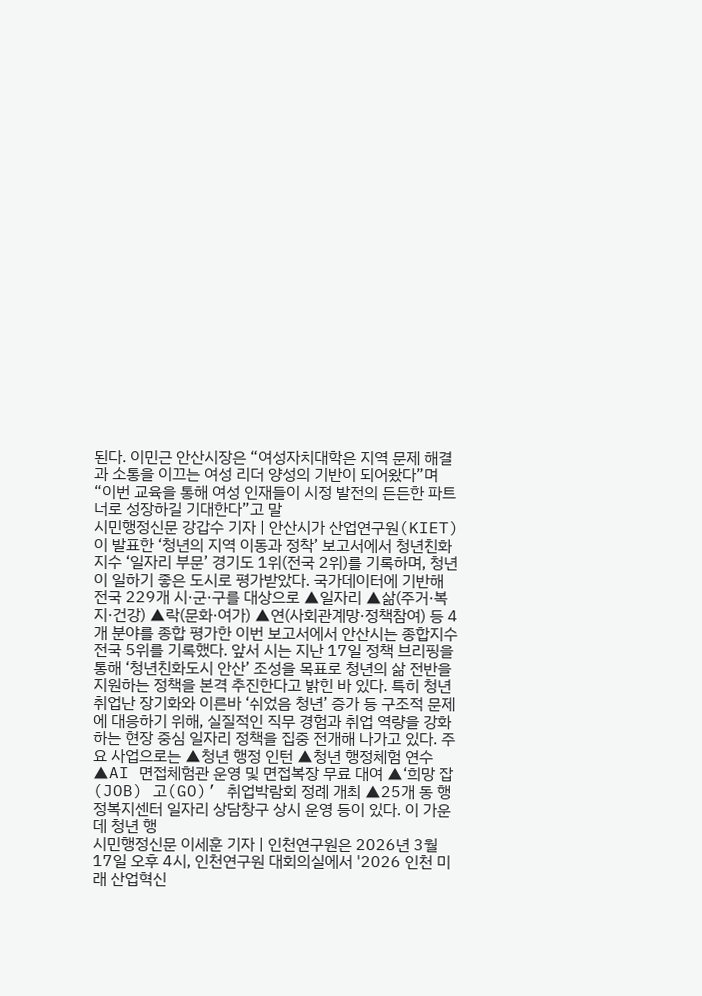된다. 이민근 안산시장은 “여성자치대학은 지역 문제 해결과 소통을 이끄는 여성 리더 양성의 기반이 되어왔다”며 “이번 교육을 통해 여성 인재들이 시정 발전의 든든한 파트너로 성장하길 기대한다”고 말
시민행정신문 강갑수 기자 | 안산시가 산업연구원(KIET)이 발표한 ‘청년의 지역 이동과 정착’ 보고서에서 청년친화지수 ‘일자리 부문’ 경기도 1위(전국 2위)를 기록하며, 청년이 일하기 좋은 도시로 평가받았다. 국가데이터에 기반해 전국 229개 시·군·구를 대상으로 ▲일자리 ▲삶(주거·복지·건강) ▲락(문화·여가) ▲연(사회관계망·정책참여) 등 4개 분야를 종합 평가한 이번 보고서에서 안산시는 종합지수 전국 5위를 기록했다. 앞서 시는 지난 17일 정책 브리핑을 통해 ‘청년친화도시 안산’ 조성을 목표로 청년의 삶 전반을 지원하는 정책을 본격 추진한다고 밝힌 바 있다. 특히 청년 취업난 장기화와 이른바 ‘쉬었음 청년’ 증가 등 구조적 문제에 대응하기 위해, 실질적인 직무 경험과 취업 역량을 강화하는 현장 중심 일자리 정책을 집중 전개해 나가고 있다. 주요 사업으로는 ▲청년 행정 인턴 ▲청년 행정체험 연수 ▲AI 면접체험관 운영 및 면접복장 무료 대여 ▲‘희망 잡(JOB) 고(GO)’ 취업박람회 정례 개최 ▲25개 동 행정복지센터 일자리 상담창구 상시 운영 등이 있다. 이 가운데 청년 행
시민행정신문 이세훈 기자 | 인천연구원은 2026년 3월 17일 오후 4시, 인천연구원 대회의실에서 '2026 인천 미래 산업혁신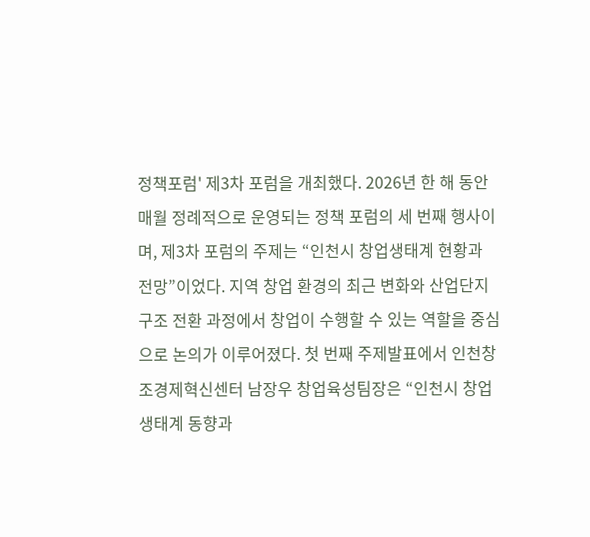정책포럼' 제3차 포럼을 개최했다. 2026년 한 해 동안 매월 정례적으로 운영되는 정책 포럼의 세 번째 행사이며, 제3차 포럼의 주제는 “인천시 창업생태계 현황과 전망”이었다. 지역 창업 환경의 최근 변화와 산업단지 구조 전환 과정에서 창업이 수행할 수 있는 역할을 중심으로 논의가 이루어졌다. 첫 번째 주제발표에서 인천창조경제혁신센터 남장우 창업육성팀장은 “인천시 창업생태계 동향과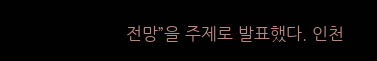전망”을 주제로 발표했다. 인천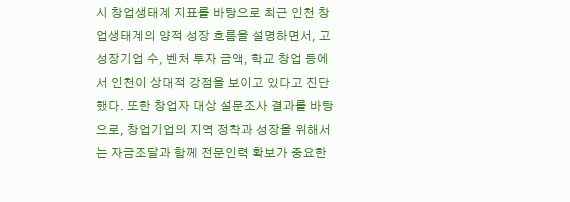시 창업생태계 지표를 바탕으로 최근 인천 창업생태계의 양적 성장 흐름을 설명하면서, 고성장기업 수, 벤처 투자 금액, 학교 창업 등에서 인천이 상대적 강점을 보이고 있다고 진단했다. 또한 창업자 대상 설문조사 결과를 바탕으로, 창업기업의 지역 정착과 성장을 위해서는 자금조달과 함께 전문인력 확보가 중요한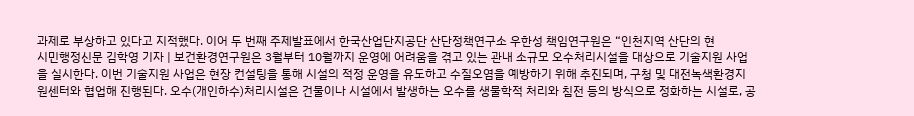과제로 부상하고 있다고 지적했다. 이어 두 번째 주제발표에서 한국산업단지공단 산단정책연구소 우한성 책임연구원은 “인천지역 산단의 현
시민행정신문 김학영 기자 | 보건환경연구원은 3월부터 10월까지 운영에 어려움을 겪고 있는 관내 소규모 오수처리시설을 대상으로 기술지원 사업을 실시한다. 이번 기술지원 사업은 현장 컨설팅을 통해 시설의 적정 운영을 유도하고 수질오염을 예방하기 위해 추진되며, 구청 및 대전녹색환경지원센터와 협업해 진행된다. 오수(개인하수)처리시설은 건물이나 시설에서 발생하는 오수를 생물학적 처리와 침전 등의 방식으로 정화하는 시설로, 공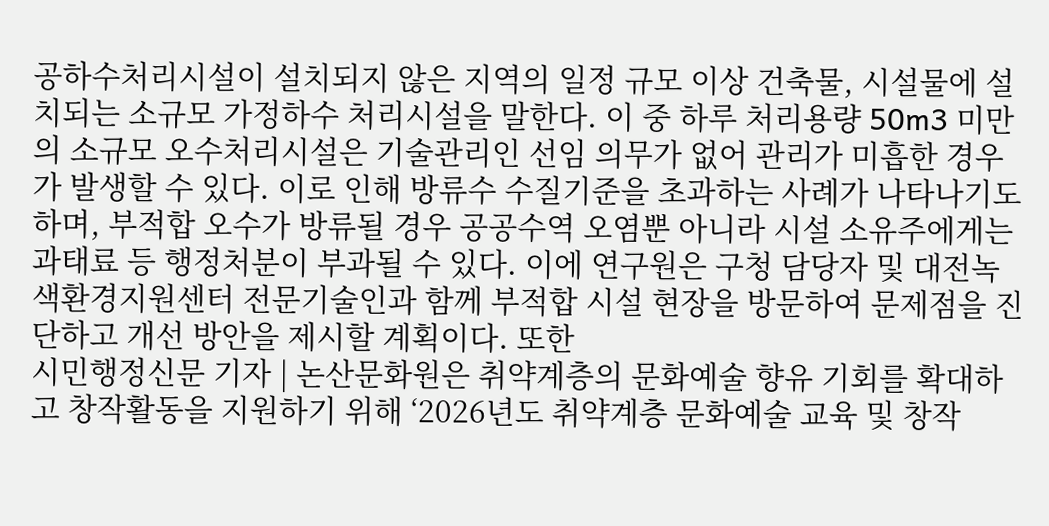공하수처리시설이 설치되지 않은 지역의 일정 규모 이상 건축물, 시설물에 설치되는 소규모 가정하수 처리시설을 말한다. 이 중 하루 처리용량 50m3 미만의 소규모 오수처리시설은 기술관리인 선임 의무가 없어 관리가 미흡한 경우가 발생할 수 있다. 이로 인해 방류수 수질기준을 초과하는 사례가 나타나기도 하며, 부적합 오수가 방류될 경우 공공수역 오염뿐 아니라 시설 소유주에게는 과태료 등 행정처분이 부과될 수 있다. 이에 연구원은 구청 담당자 및 대전녹색환경지원센터 전문기술인과 함께 부적합 시설 현장을 방문하여 문제점을 진단하고 개선 방안을 제시할 계획이다. 또한
시민행정신문 기자 | 논산문화원은 취약계층의 문화예술 향유 기회를 확대하고 창작활동을 지원하기 위해 ‘2026년도 취약계층 문화예술 교육 및 창작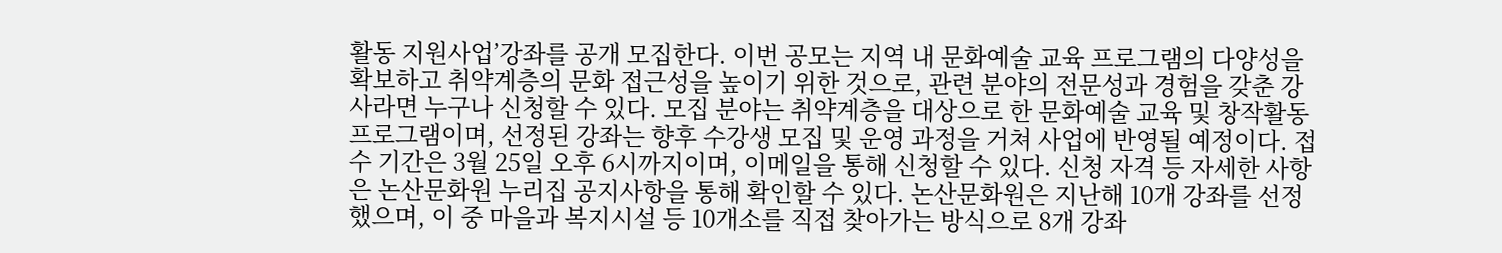활동 지원사업’강좌를 공개 모집한다. 이번 공모는 지역 내 문화예술 교육 프로그램의 다양성을 확보하고 취약계층의 문화 접근성을 높이기 위한 것으로, 관련 분야의 전문성과 경험을 갖춘 강사라면 누구나 신청할 수 있다. 모집 분야는 취약계층을 대상으로 한 문화예술 교육 및 창작활동 프로그램이며, 선정된 강좌는 향후 수강생 모집 및 운영 과정을 거쳐 사업에 반영될 예정이다. 접수 기간은 3월 25일 오후 6시까지이며, 이메일을 통해 신청할 수 있다. 신청 자격 등 자세한 사항은 논산문화원 누리집 공지사항을 통해 확인할 수 있다. 논산문화원은 지난해 10개 강좌를 선정했으며, 이 중 마을과 복지시설 등 10개소를 직접 찾아가는 방식으로 8개 강좌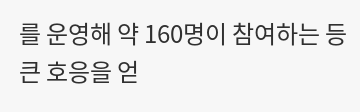를 운영해 약 160명이 참여하는 등 큰 호응을 얻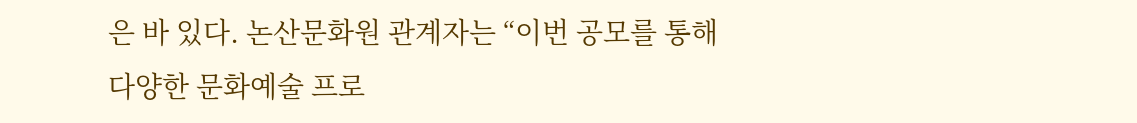은 바 있다. 논산문화원 관계자는 “이번 공모를 통해 다양한 문화예술 프로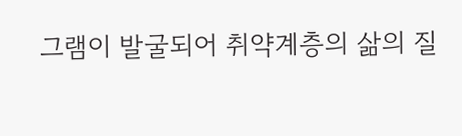그램이 발굴되어 취약계층의 삶의 질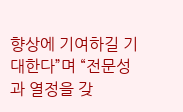향상에 기여하길 기대한다”며 “전문성과 열정을 갖